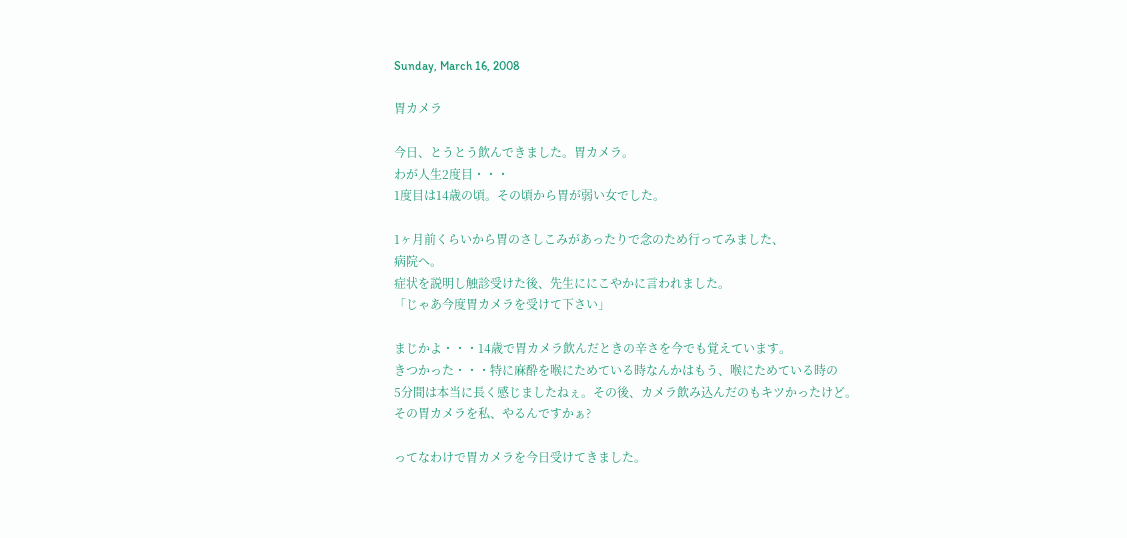Sunday, March 16, 2008

胃カメラ

今日、とうとう飲んできました。胃カメラ。
わが人生2度目・・・
1度目は14歳の頃。その頃から胃が弱い女でした。

1ヶ月前くらいから胃のさしこみがあったりで念のため行ってみました、
病院へ。
症状を説明し触診受けた後、先生ににこやかに言われました。
「じゃあ今度胃カメラを受けて下さい」

まじかよ・・・14歳で胃カメラ飲んだときの辛さを今でも覚えています。
きつかった・・・特に麻酔を喉にためている時なんかはもう、喉にためている時の
5分間は本当に長く感じましたねぇ。その後、カメラ飲み込んだのもキツかったけど。
その胃カメラを私、やるんですかぁ?

ってなわけで胃カメラを今日受けてきました。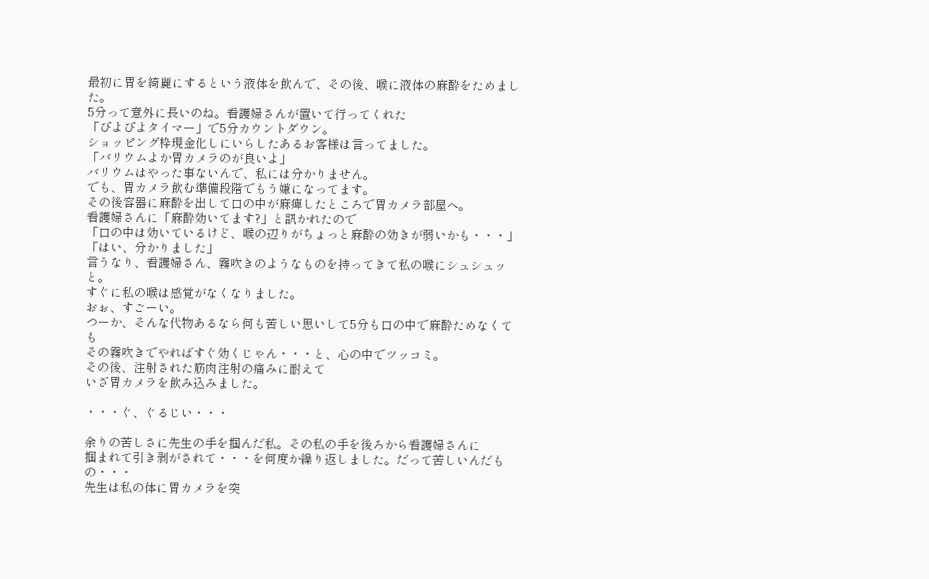最初に胃を綺麗にするという液体を飲んで、その後、喉に液体の麻酔をためました。
5分って意外に長いのね。看護婦さんが置いて行ってくれた
「ぴよぴよタイマー」で5分カウントダウン。
ショッピング枠現金化しにいらしたあるお客様は言ってました。
「バリウムよか胃カメラのが良いよ」
バリウムはやった事ないんで、私には分かりません。
でも、胃カメラ飲む準備段階でもう嫌になってます。
その後容器に麻酔を出して口の中が麻痺したところで胃カメラ部屋へ。
看護婦さんに「麻酔効いてます?」と訊かれたので
「口の中は効いているけど、喉の辺りがちょっと麻酔の効きが弱いかも・・・」
「はい、分かりました」
言うなり、看護婦さん、霧吹きのようなものを持ってきて私の喉にシュシュッと。
すぐに私の喉は感覚がなくなりました。
おぉ、すごーい。
つーか、そんな代物あるなら何も苦しい思いして5分も口の中で麻酔ためなくても
その霧吹きでやればすぐ効くじゃん・・・と、心の中でツッコミ。
その後、注射された筋肉注射の痛みに耐えて
いざ胃カメラを飲み込みました。

・・・ぐ、ぐるじい・・・

余りの苦しさに先生の手を掴んだ私。その私の手を後ろから看護婦さんに
掴まれて引き剥がされて・・・を何度か繰り返しました。だって苦しいんだもの・・・
先生は私の体に胃カメラを突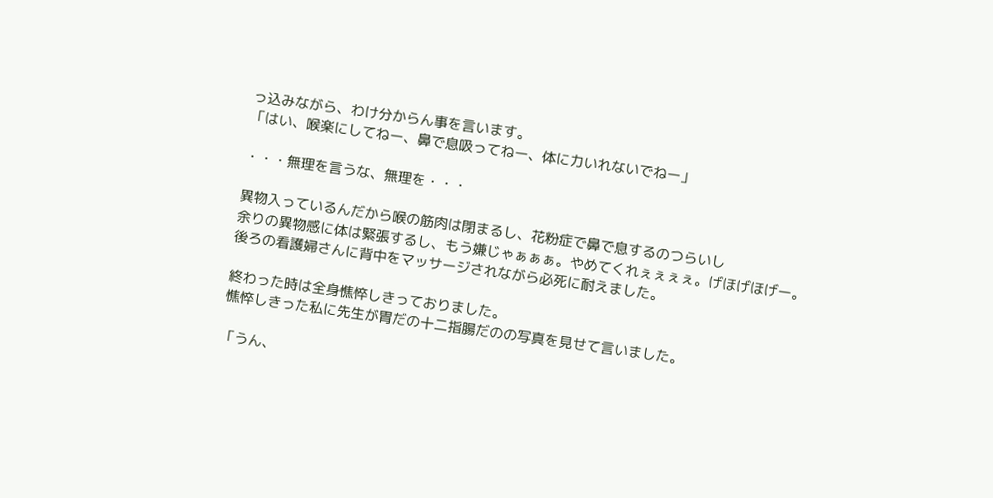っ込みながら、わけ分からん事を言います。
「はい、喉楽にしてねー、鼻で息吸ってねー、体に力いれないでねー」

・・・無理を言うな、無理を・・・

異物入っているんだから喉の筋肉は閉まるし、花粉症で鼻で息するのつらいし
余りの異物感に体は緊張するし、もう嫌じゃぁぁぁ。やめてくれぇぇぇぇ。げほげほげー。
後ろの看護婦さんに背中をマッサージされながら必死に耐えました。

終わった時は全身憔悴しきっておりました。
憔悴しきった私に先生が胃だの十二指腸だのの写真を見せて言いました。

「うん、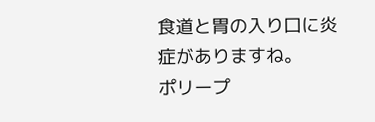食道と胃の入り口に炎症がありますね。
ポリープ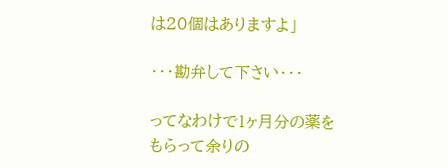は20個はありますよ」

・・・勘弁して下さい・・・

ってなわけで1ヶ月分の薬をもらって余りの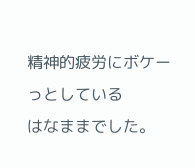精神的疲労にボケーっとしている
はなままでした。